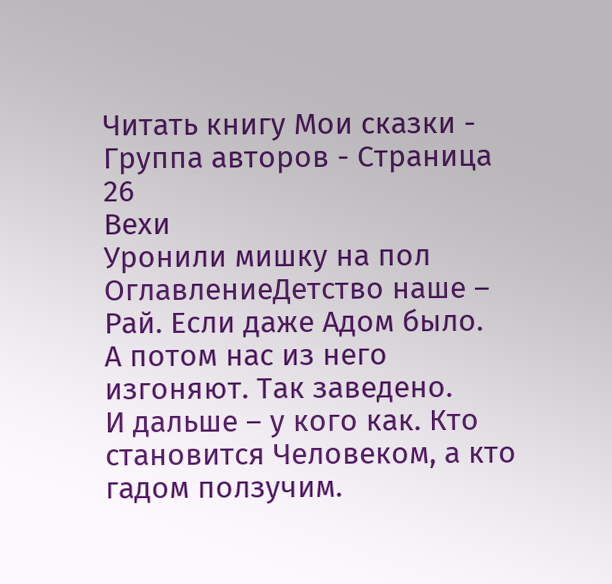Читать книгу Мои сказки - Группа авторов - Страница 26
Вехи
Уронили мишку на пол
ОглавлениеДетство наше – Рай. Если даже Адом было.
А потом нас из него изгоняют. Так заведено.
И дальше – у кого как. Кто становится Человеком, а кто гадом ползучим.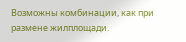Возможны комбинации, как при размене жилплощади.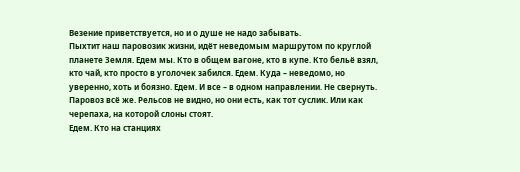Везение приветствуется, но и о душе не надо забывать.
Пыхтит наш паровозик жизни, идёт неведомым маршрутом по круглой планете Земля. Едем мы. Кто в общем вагоне, кто в купе. Кто бельё взял, кто чай, кто просто в уголочек забился. Едем. Куда – неведомо, но уверенно, хоть и боязно. Едем. И все – в одном направлении. Не свернуть. Паровоз всё же. Рельсов не видно, но они есть, как тот суслик. Или как черепаха, на которой слоны стоят.
Едем. Кто на станциях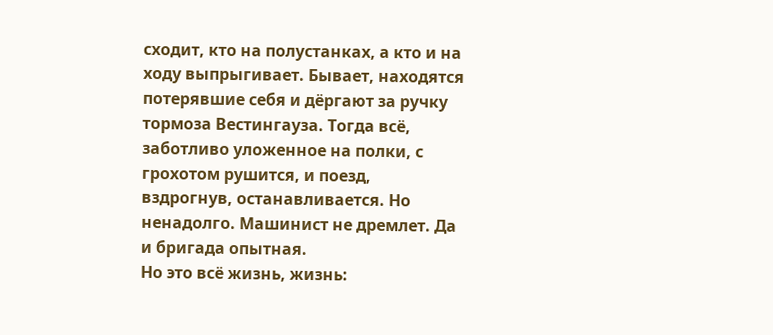сходит, кто на полустанках, а кто и на ходу выпрыгивает. Бывает, находятся потерявшие себя и дёргают за ручку тормоза Вестингауза. Тогда всё, заботливо уложенное на полки, с грохотом рушится, и поезд, вздрогнув, останавливается. Но ненадолго. Машинист не дремлет. Да и бригада опытная.
Но это всё жизнь, жизнь: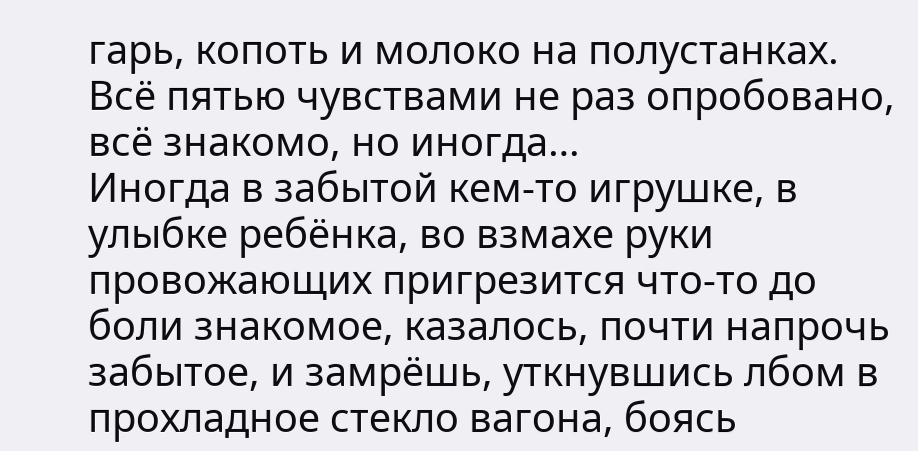гарь, копоть и молоко на полустанках. Всё пятью чувствами не раз опробовано, всё знакомо, но иногда…
Иногда в забытой кем-то игрушке, в улыбке ребёнка, во взмахе руки провожающих пригрезится что-то до боли знакомое, казалось, почти напрочь забытое, и замрёшь, уткнувшись лбом в прохладное стекло вагона, боясь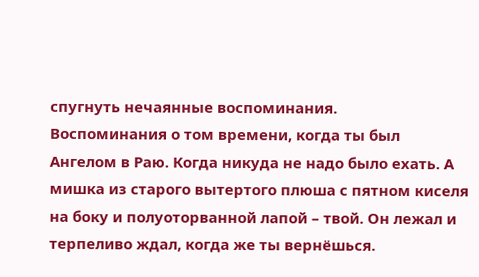спугнуть нечаянные воспоминания.
Воспоминания о том времени, когда ты был Ангелом в Раю. Когда никуда не надо было ехать. А мишка из старого вытертого плюша с пятном киселя на боку и полуоторванной лапой – твой. Он лежал и терпеливо ждал, когда же ты вернёшься.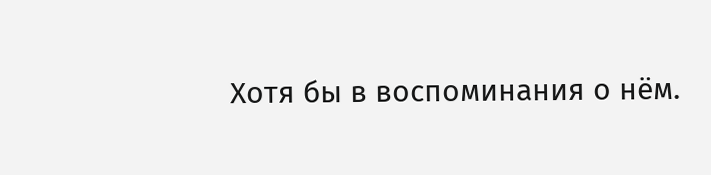Хотя бы в воспоминания о нём.